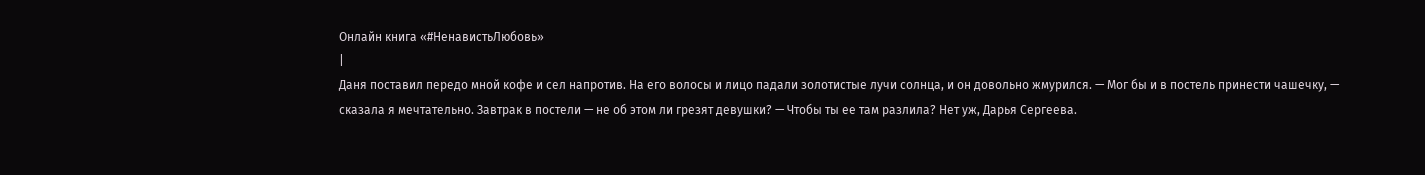Онлайн книга «#НенавистьЛюбовь»
|
Даня поставил передо мной кофе и сел напротив. На его волосы и лицо падали золотистые лучи солнца, и он довольно жмурился. — Мог бы и в постель принести чашечку, — сказала я мечтательно. Завтрак в постели — не об этом ли грезят девушки? — Чтобы ты ее там разлила? Нет уж, Дарья Сергеева.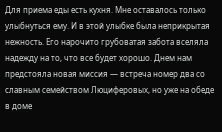Для приема еды есть кухня. Мне оставалось только улыбнуться ему. И в этой улыбке была неприкрытая нежность. Его нарочито грубоватая забота вселяла надежду на то, что все будет хорошо. Днем нам предстояла новая миссия — встреча номер два со славным семейством Люциферовых, но уже на обеде в доме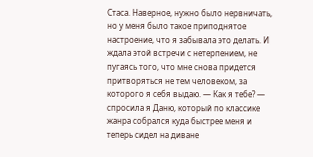Стаса. Наверное, нужно было нервничать, но у меня было такое приподнятое настроение, что я забывала это делать. И ждала этой встречи с нетерпением, не пугаясь того, что мне снова придется притворяться не тем человеком, за которого я себя выдаю. — Как я тебе? — спросила я Даню, который по классике жанра собрался куда быстрее меня и теперь сидел на диване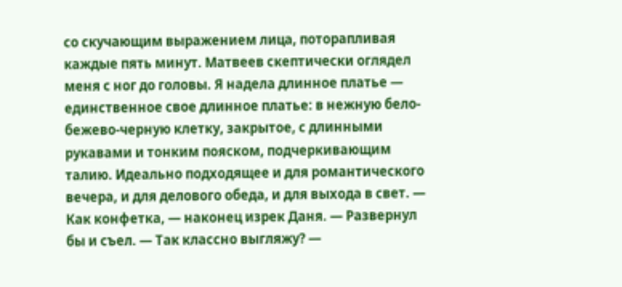со скучающим выражением лица, поторапливая каждые пять минут. Матвеев скептически оглядел меня с ног до головы. Я надела длинное платье — единственное свое длинное платье: в нежную бело-бежево-черную клетку, закрытое, с длинными рукавами и тонким пояском, подчеркивающим талию. Идеально подходящее и для романтического вечера, и для делового обеда, и для выхода в свет. — Как конфетка, — наконец изрек Даня. — Развернул бы и съел. — Так классно выгляжу? —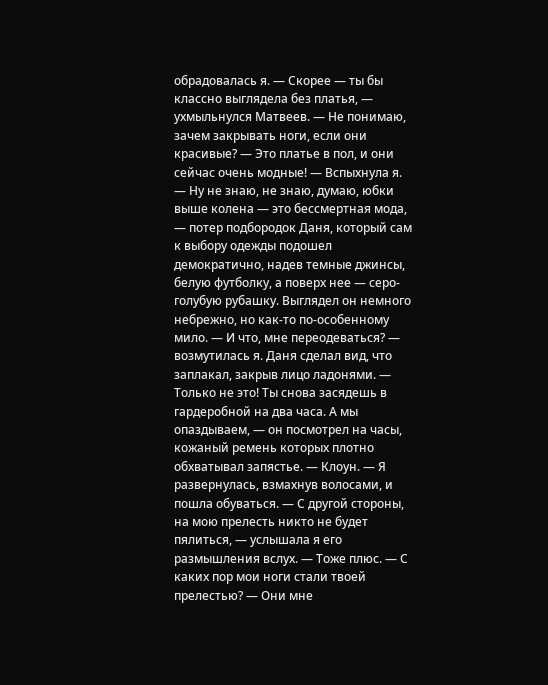обрадовалась я. — Скорее — ты бы классно выглядела без платья, — ухмыльнулся Матвеев. — Не понимаю, зачем закрывать ноги, если они красивые? — Это платье в пол, и они сейчас очень модные! — Вспыхнула я. — Ну не знаю, не знаю, думаю, юбки выше колена — это бессмертная мода, — потер подбородок Даня, который сам к выбору одежды подошел демократично, надев темные джинсы, белую футболку, а поверх нее — серо-голубую рубашку. Выглядел он немного небрежно, но как-то по-особенному мило. — И что, мне переодеваться? — возмутилась я. Даня сделал вид, что заплакал, закрыв лицо ладонями. — Только не это! Ты снова засядешь в гардеробной на два часа. А мы опаздываем, — он посмотрел на часы, кожаный ремень которых плотно обхватывал запястье. — Клоун. — Я развернулась, взмахнув волосами, и пошла обуваться. — С другой стороны, на мою прелесть никто не будет пялиться, — услышала я его размышления вслух. — Тоже плюс. — С каких пор мои ноги стали твоей прелестью? — Они мне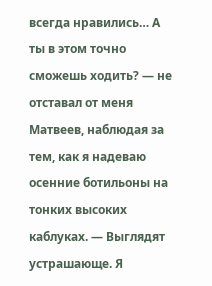всегда нравились… А ты в этом точно сможешь ходить? — не отставал от меня Матвеев, наблюдая за тем, как я надеваю осенние ботильоны на тонких высоких каблуках. — Выглядят устрашающе. Я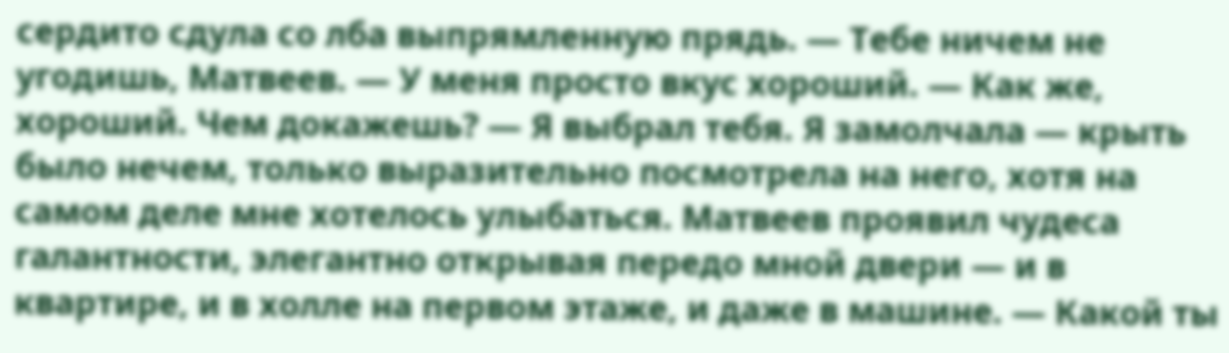сердито сдула со лба выпрямленную прядь. — Тебе ничем не угодишь, Матвеев. — У меня просто вкус хороший. — Как же, хороший. Чем докажешь? — Я выбрал тебя. Я замолчала — крыть было нечем, только выразительно посмотрела на него, хотя на самом деле мне хотелось улыбаться. Матвеев проявил чудеса галантности, элегантно открывая передо мной двери — и в квартире, и в холле на первом этаже, и даже в машине. — Какой ты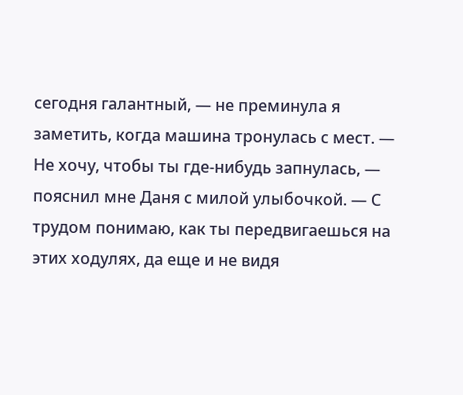сегодня галантный, — не преминула я заметить, когда машина тронулась с мест. — Не хочу, чтобы ты где-нибудь запнулась, — пояснил мне Даня с милой улыбочкой. — С трудом понимаю, как ты передвигаешься на этих ходулях, да еще и не видя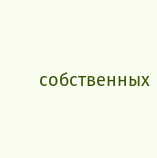собственных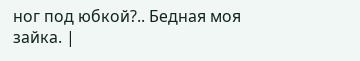ног под юбкой?.. Бедная моя зайка. |